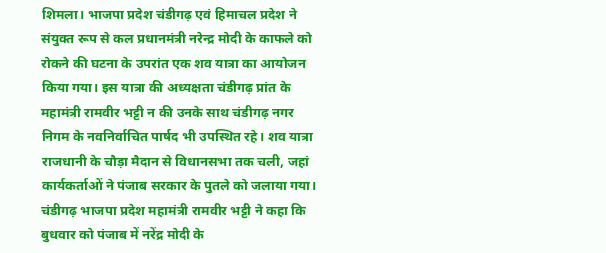शिमला। भाजपा प्रदेश चंडीगढ़ एवं हिमाचल प्रदेश ने संयुक्त रूप से कल प्रधानमंत्री नरेन्द्र मोदी के काफले को रोकने की घटना के उपरांत एक शव यात्रा का आयोजन किया गया। इस यात्रा की अध्यक्षता चंडीगढ़ प्रांत के महामंत्री रामवीर भट्टी न की उनके साथ चंडीगढ़ नगर निगम के नवनिर्वाचित पार्षद भी उपस्थित रहे। शव यात्रा राजधानी के चौड़ा मैदान से विधानसभा तक चली, जहां कार्यकर्ताओं ने पंजाब सरकार के पुतले को जलाया गया।
चंडीगढ़ भाजपा प्रदेश महामंत्री रामवीर भट्टी ने कहा कि बुधवार को पंजाब में नरेंद्र मोदी के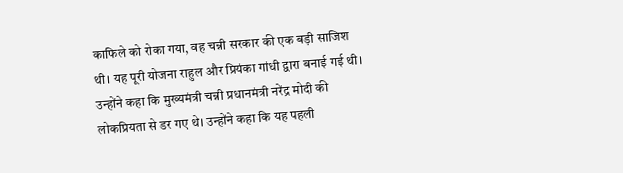काफिले को रोका गया, वह चन्नी सरकार की एक बड़ी साजिश थी। यह पूरी योजना राहुल और प्रियंका गांधी द्वारा बनाई गई थी। उन्होंने कहा कि मुख्यमंत्री चन्नी प्रधानमंत्री नरेंद्र मोदी की लोकप्रियता से डर गए थे। उन्होंने कहा कि यह पहली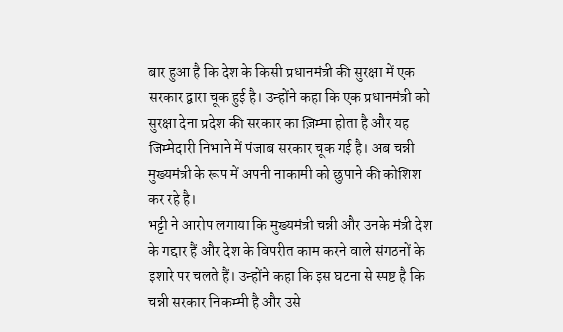बार हुआ है कि देश के किसी प्रधानमंत्री की सुरक्षा में एक सरकार द्वारा चूक हुई है। उन्होंने कहा कि एक प्रधानमंत्री को सुरक्षा देना प्रदेश की सरकार का ज़िम्मा होता है और यह जिम्मेदारी निभाने में पंजाब सरकार चूक गई है। अब चन्नी मुख्यमंत्री के रूप में अपनी नाकामी को छुपाने की कोशिश कर रहे है।
भट्टी ने आरोप लगाया कि मुख्यमंत्री चन्नी और उनके मंत्री देश के गद्दार हैं और देश के विपरीत काम करने वाले संगठनों के इशारे पर चलते हैं। उन्होंने कहा कि इस घटना से स्पष्ट है कि चन्नी सरकार निकम्मी है और उसे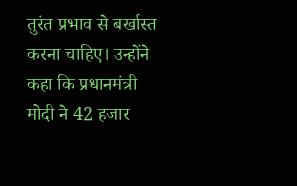तुरंत प्रभाव से बर्खास्त करना चाहिए। उन्होंने कहा कि प्रधानमंत्री मोदी ने 42 हजार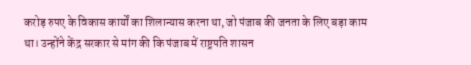करोड़ रुपए के विकास कार्यों का शिलान्यास करना था, जो पंजाब की जनता के लिए बड़ा काम था। उन्होंने केंद्र सरकार से मांग की कि पंजाब में राष्ट्रपति शासन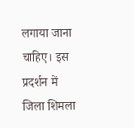लगाया जाना चाहिए। इस प्रदर्शन में जिला शिमला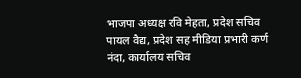भाजपा अध्यक्ष रवि मेहता, प्रदेश सचिव पायल वैद्य, प्रदेश सह मीडिया प्रभारी कर्ण नंदा, कार्यालय सचिव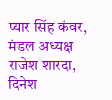प्यार सिंह कंवर, मंडल अध्यक्ष राजेश शारदा, दिनेश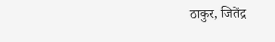ठाकुर, जितेंद्र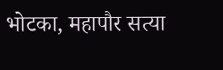भोटका, महापौर सत्या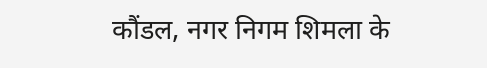कौंडल, नगर निगम शिमला के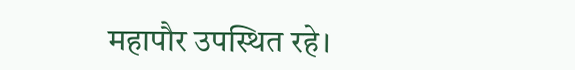महापौर उपस्थित रहे।